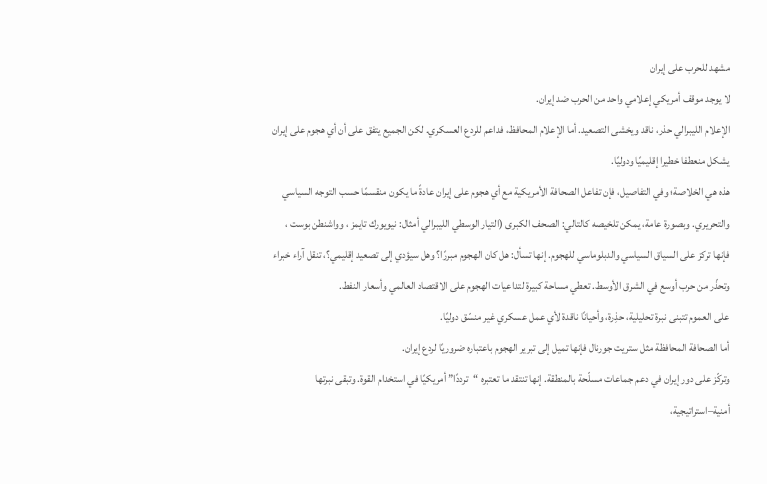مشهد للحرب على إيران
لا يوجد موقف أمريكي إعلامي واحد من الحرب ضد إيران.
الإعلام الليبرالي حذر، ناقد ويخشى التصعيد. أما الإعلام المحافظ، فداعم للردع العسكري. لكن الجميع يتفق على أن أي هجوم على إيران يشكل منعطفا خطيرا إقليميًا ودوليًا.
هذه هي الخلاصة؛ وفي التفاصيل، فإن تفاعل الصحافة الأمريكية مع أي هجوم على إيران عادةً ما يكون منقسمًا حسب التوجه السياسي والتحريري. وبصورة عامة، يمكن تلخيصه كالتالي: الصحف الكبرى (التيار الوسطي الليبرالي أمثال: نيويورك تايمز ، وواشنطن بوست ، فإنها تركز على السياق السياسي والدبلوماسي للهجوم. إنها تسأل: هل كان الهجوم مبررًا؟ وهل سيؤدي إلى تصعيد إقليمي؟، تنقل آراء خبراء وتحذّر من حرب أوسع في الشرق الأوسط. تعطي مساحة كبيرة لتداعيات الهجوم على الاقتصاد العالمي وأسعار النفط.
على العموم تتبنى نبرة تحليلية، حذِرة، وأحيانًا ناقدة لأي عمل عسكري غير منسّق دوليًا.
أما الصحافة المحافظة مثل ستريت جورنال فإنها تميل إلى تبرير الهجوم باعتباره ضروريًا لردع إيران.
وتركّز على دور إيران في دعم جماعات مسلّحة بالمنطقة. إنها تنتقد ما تعتبره “ترددًا” أمريكيًا في استخدام القوة. وتبقى نبرتها أمنية–استراتيجية،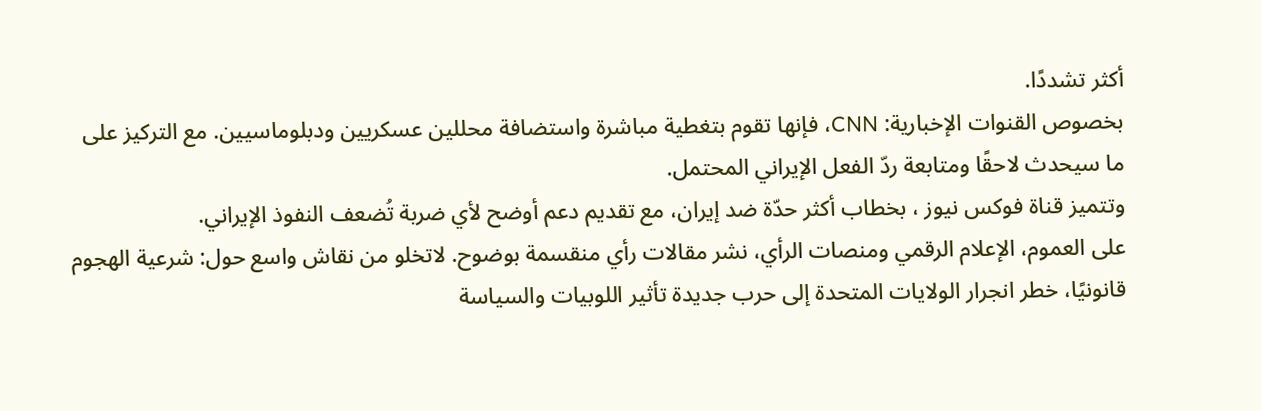أكثر تشددًا.
بخصوص القنوات الإخبارية: CNN، فإنها تقوم بتغطية مباشرة واستضافة محللين عسكريين ودبلوماسيين. مع التركيز على ما سيحدث لاحقًا ومتابعة ردّ الفعل الإيراني المحتمل.
وتتميز قناة فوكس نيوز ، بخطاب أكثر حدّة ضد إيران، مع تقديم دعم أوضح لأي ضربة تُضعف النفوذ الإيراني.
على العموم، الإعلام الرقمي ومنصات الرأي، نشر مقالات رأي منقسمة بوضوح. لاتخلو من نقاش واسع حول: شرعية الهجوم قانونيًا، خطر انجرار الولايات المتحدة إلى حرب جديدة تأثير اللوبيات والسياسة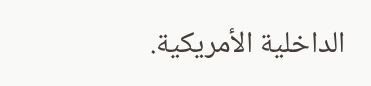الداخلية الأمريكية.